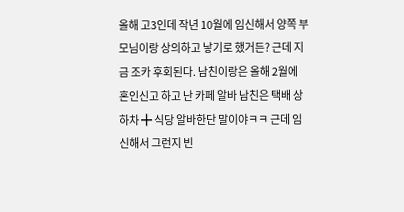올해 고3인데 작년 10월에 임신해서 양쪽 부모님이랑 상의하고 낳기로 했거든? 근데 지금 조카 후회된다. 남친이랑은 올해 2월에 혼인신고 하고 난 카페 알바 남친은 택배 상하차 ╋ 식당 알바한단 말이야ㅋㅋ 근데 임신해서 그런지 빈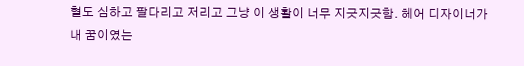혈도 심하고 팔다리고 저리고 그냥 이 생활이 너무 지긋지긋함. 헤어 디자이너가 내 꿈이였는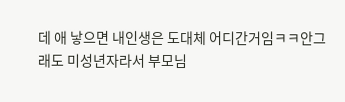데 애 낳으면 내인생은 도대체 어디간거임ㅋㅋ안그래도 미성년자라서 부모님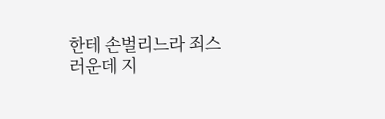한테 손벌리느라 죄스러운데 지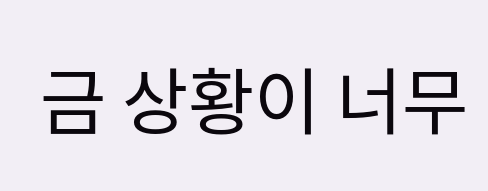금 상황이 너무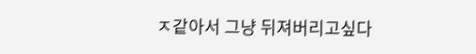ㅈ같아서 그냥 뒤져버리고싶다